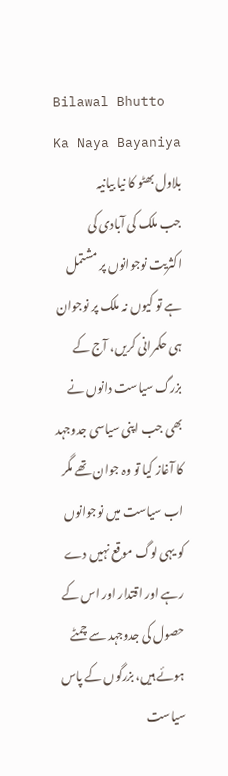Bilawal Bhutto Ka Naya Bayaniya
بلاول بھٹو کا نیا بیانیہ
جب ملک کی آبادی کی اکثریت نوجوانوں پر مشتمل ہے تو کیوں نہ ملک پر نوجوان ہی حکمرانی کریں، آج کے بزرگ سیاست دانوں نے بھی جب اپنی سیاسی جدوجہد کا آغاز کیا تو وہ جوان تھے مگر اب سیاست میں نوجوانوں کو یہی لوگ موقع نہیں دے رہے اور اقتدار اور اس کے حصول کی جدوجہد سے چمٹے ہوئے ہیں، بزرگوں کے پاس سیاست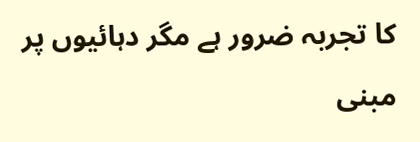کا تجربہ ضرور ہے مگر دہائیوں پر مبنی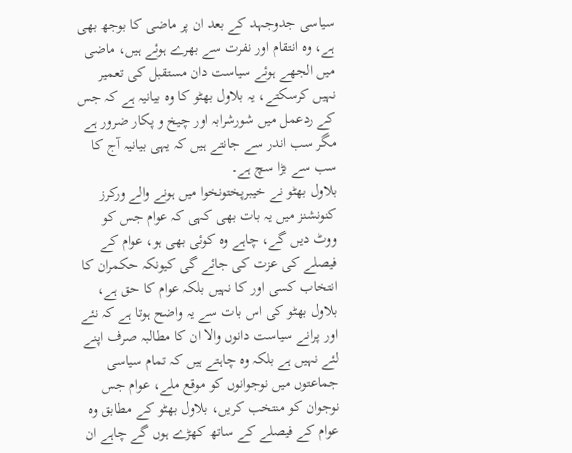سیاسی جدوجہد کے بعد ان پر ماضی کا بوجھ بھی ہے، وہ انتقام اور نفرت سے بھرے ہوئے ہیں، ماضی میں الجھے ہوئے سیاست دان مستقبل کی تعمیر نہیں کرسکتے، یہ بلاول بھٹو کا وہ بیانیہ ہے کہ جس کے ردعمل میں شورشرابہ اور چیخ و پکار ضرور ہے مگر سب اندر سے جانتے ہیں کہ یہی بیانیہ آج کا سب سے بڑا سچ ہے۔
بلاول بھٹو نے خیبرپختونخوا میں ہونے والے ورکرز کنونشنز میں یہ بات بھی کہی کہ عوام جس کو ووٹ دیں گے، چاہے وہ کوئی بھی ہو، عوام کے فیصلے کی عزت کی جائے گی کیونکہ حکمران کا انتخاب کسی اور کا نہیں بلکہ عوام کا حق ہے، بلاول بھٹو کی اس بات سے یہ واضح ہوتا ہے کہ نئے اور پرانے سیاست دانوں والا ان کا مطالبہ صرف اپنے لئے نہیں ہے بلکہ وہ چاہتے ہیں کہ تمام سیاسی جماعتوں میں نوجوانوں کو موقع ملے، عوام جس نوجوان کو منتخب کریں، بلاول بھٹو کے مطابق وہ عوام کے فیصلے کے ساتھ کھڑے ہوں گے چاہے ان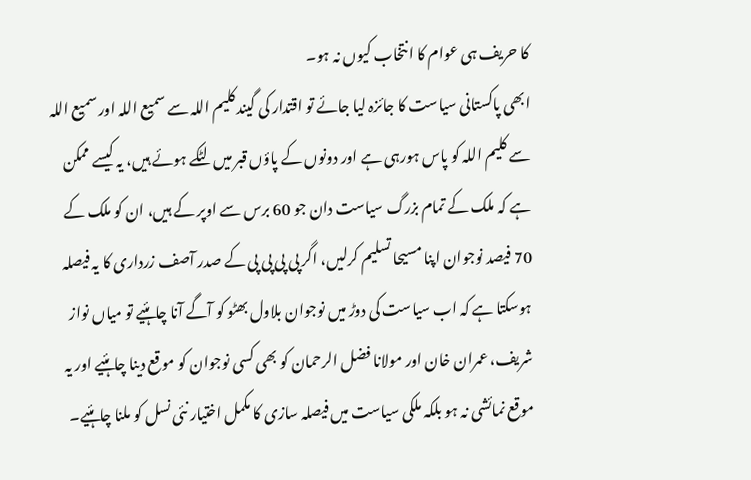کا حریف ہی عوام کا انتخاب کیوں نہ ہو۔
ابھی پاکستانی سیاست کا جائزہ لیا جائے تو اقتدار کی گیند کلیم اللہ سے سمیع اللہ اور سمیع اللہ سے کلیم اللہ کو پاس ہورہی ہے اور دونوں کے پاؤں قبر میں لٹکے ہوئے ہیں، یہ کیسے ممکن ہے کہ ملک کے تمام بزرگ سیاست دان جو 60 برس سے اوپر کے ہیں، ان کو ملک کے 70 فیصد نوجوان اپنا مسیحا تسلیم کرلیں، اگر پی پی پی پی کے صدر آصف زرداری کا یہ فیصلہ ہوسکتا ہے کہ اب سیاست کی دوڑ میں نوجوان بلاول بھٹو کو آگے آنا چاہئیے تو میاں نواز شریف، عمران خان اور مولانا فضل الرحمان کو بھی کسی نوجوان کو موقع دینا چاہئیے اور یہ موقع نمائشی نہ ہو بلکہ ملکی سیاست میں فیصلہ سازی کا مکمل اختیار نئی نسل کو ملنا چاہئیے۔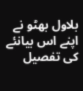بلاول بھٹو نے اپنے اس بیانئے کی تفصیل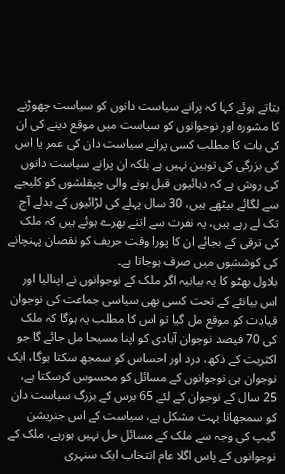بتاتے ہوئے کہا کہ پرانے سیاست دانوں کو سیاست چھوڑنے کا مشورہ اور نوجوانوں کو سیاست میں موقع دینے کی ان کی بات کا مطلب کسی پرانے سیاست دان کی عمر یا اس کی بزرگی کی توہین نہیں ہے بلکہ ان پرانے سیاست دانوں کی روش ہے کہ دہائیوں قبل ہونے والی چپقلشوں کو کلیجے سے لگائے بیٹھے ہیں، 30 سال پہلے کی لڑائیوں کے بدلے آج تک لے رہے ہیں، یہ نفرت سے اتنے بھرے ہوئے ہیں کہ ملک کی ترقی کے بجائے ان کا پورا وقت حریف کو نقصان پہنچانے کی کوششوں میں صرف ہوجاتا ہے۔
بلاول بھٹو کا یہ بیانیہ اگر ملک کے نوجوانوں نے اپنالیا اور اس بیانئے کے تحت کسی بھی سیاسی جماعت کی نوجوان قیادت کو موقع مل گیا تو اس کا مطلب یہ ہوگا کہ ملک کی 70 فیصد نوجوان آبادی کو اپنا مسیحا مل جائے گا جو اکثریت کے دکھ، درد اور احساس کو سمجھ سکتا ہوگا، ایک نوجوان ہی نوجوانوں کے مسائل کو محسوس کرسکتا ہے، 25 سال کے نوجوان کے لئے 65 برس کے بزرگ سیاست دان کو سمجھانا بہت مشکل ہے، سیاست کے اس جنریشن گیپ کی وجہ سے ملک کے مسائل حل نہیں ہورہے، ملک کے نوجوانوں کے پاس اگلا عام انتخاب ایک سنہری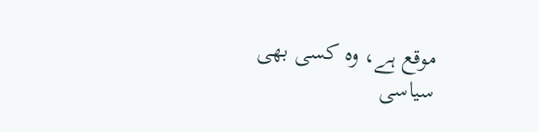موقع ہے، وہ کسی بھی سیاسی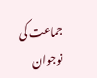جماعت کی نوجوان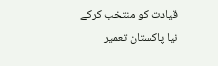قیادت کو منتخب کرکے نیا پاکستان تعمیر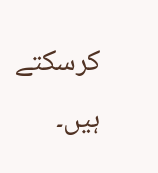کرسکتے ہیں۔